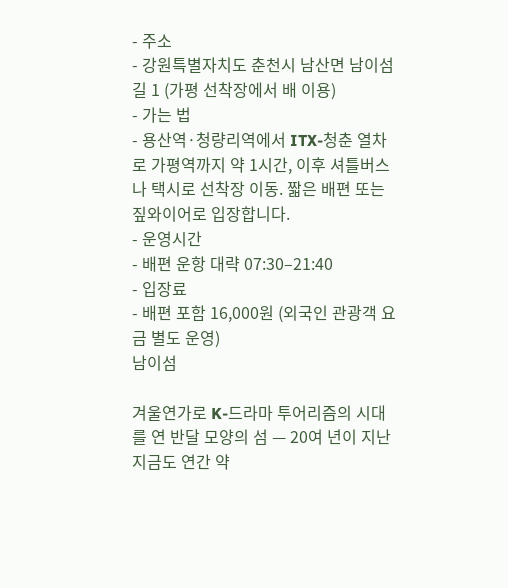- 주소
- 강원특별자치도 춘천시 남산면 남이섬길 1 (가평 선착장에서 배 이용)
- 가는 법
- 용산역·청량리역에서 ITX-청춘 열차로 가평역까지 약 1시간, 이후 셔틀버스나 택시로 선착장 이동. 짧은 배편 또는 짚와이어로 입장합니다.
- 운영시간
- 배편 운항 대략 07:30–21:40
- 입장료
- 배편 포함 16,000원 (외국인 관광객 요금 별도 운영)
남이섬

겨울연가로 K-드라마 투어리즘의 시대를 연 반달 모양의 섬 — 20여 년이 지난 지금도 연간 약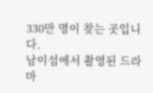330만 명이 찾는 곳입니다.
남이섬에서 촬영된 드라마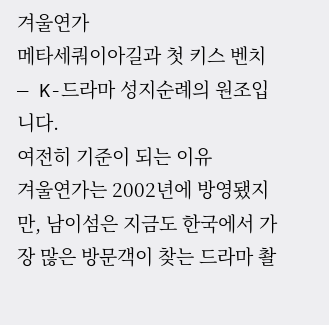겨울연가
메타세쿼이아길과 첫 키스 벤치 — K-드라마 성지순례의 원조입니다.
여전히 기준이 되는 이유
겨울연가는 2002년에 방영됐지만, 남이섬은 지금도 한국에서 가장 많은 방문객이 찾는 드라마 촬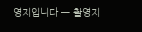영지입니다 — 촬영지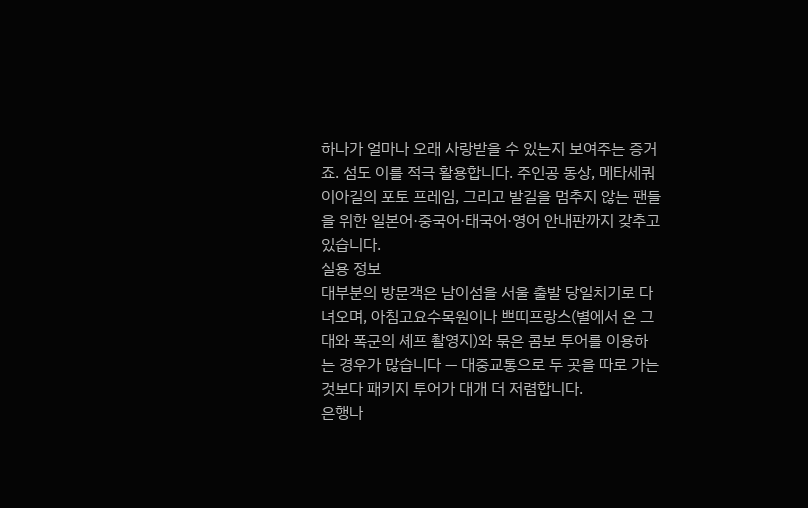하나가 얼마나 오래 사랑받을 수 있는지 보여주는 증거죠. 섬도 이를 적극 활용합니다. 주인공 동상, 메타세쿼이아길의 포토 프레임, 그리고 발길을 멈추지 않는 팬들을 위한 일본어·중국어·태국어·영어 안내판까지 갖추고 있습니다.
실용 정보
대부분의 방문객은 남이섬을 서울 출발 당일치기로 다녀오며, 아침고요수목원이나 쁘띠프랑스(별에서 온 그대와 폭군의 셰프 촬영지)와 묶은 콤보 투어를 이용하는 경우가 많습니다 — 대중교통으로 두 곳을 따로 가는 것보다 패키지 투어가 대개 더 저렴합니다.
은행나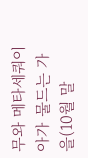무와 메타세쿼이아가 물드는 가을(10월 말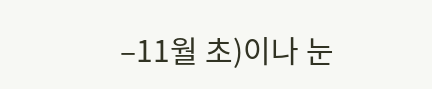–11월 초)이나 눈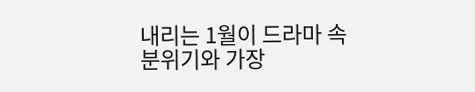내리는 1월이 드라마 속 분위기와 가장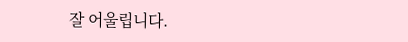잘 어울립니다.